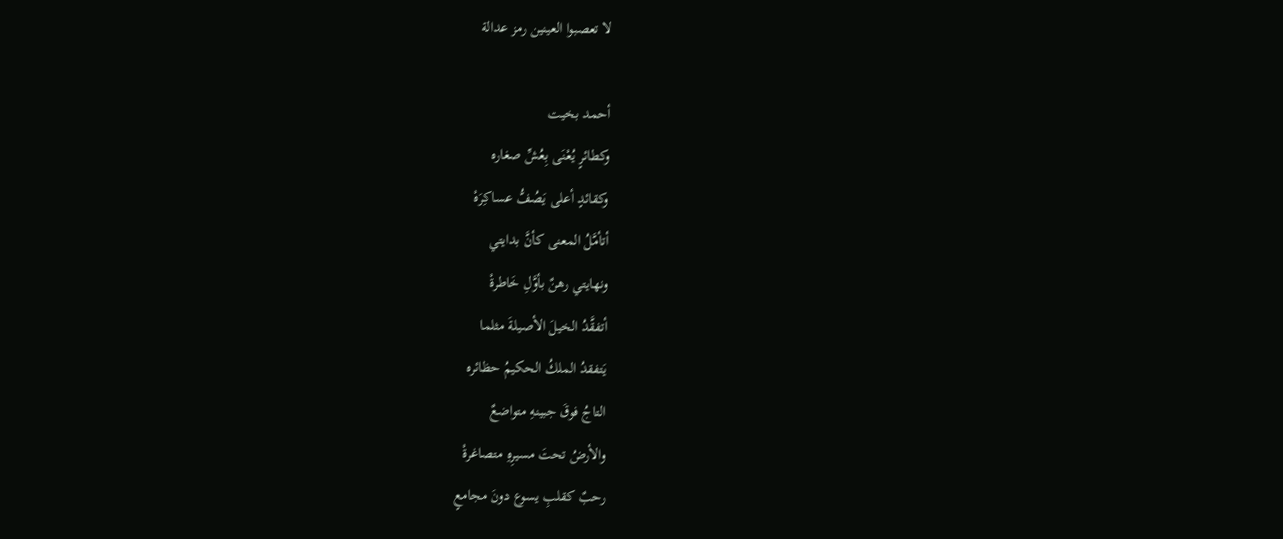لا تعصبوا العينين رمز عدالة

أحمد بخيت
وكطائرٍ يُعْنَى بِعُشِّ صغاره
وكقائدٍ أعلى يَصُفُّ عساكِرَهْ
أتأمَّلُ المعنى كأنَّ بدايتي
ونهايتي رهنٌ بأوَّلِ خَاطرةْ
أتفقَّدُ الخيلَ الأصيلةَ مثلما
يَتفقدُ الملكُ الحكيمُ حظائره
التاجُ فوقَ جبينهِ متواضعٌ
والأرضُ تحتَ مسيرِهِ متصاغرةْ
رحبٌ كقلبِ يسوع دونَ مجامعٍ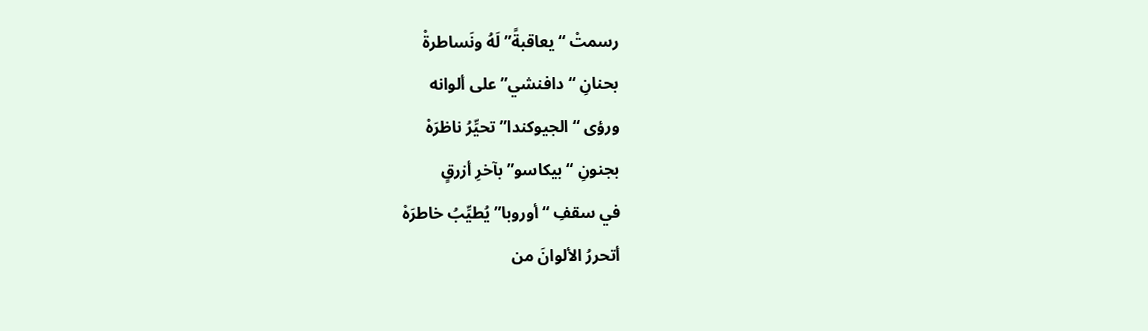رسمتْ “يعاقبةً” لَهُ ونَساطرةْ
بحنانِ “دافنشي” على ألوانه
ورؤى “الجيوكندا” تحيِّرُ ناظرَهْ
بجنونِ “بيكاسو” بآخرِ أزرقٍ
في سقفِ “أوروبا” يُطيِّبُ خاطرَهْ
أتحررُ الألوانَ من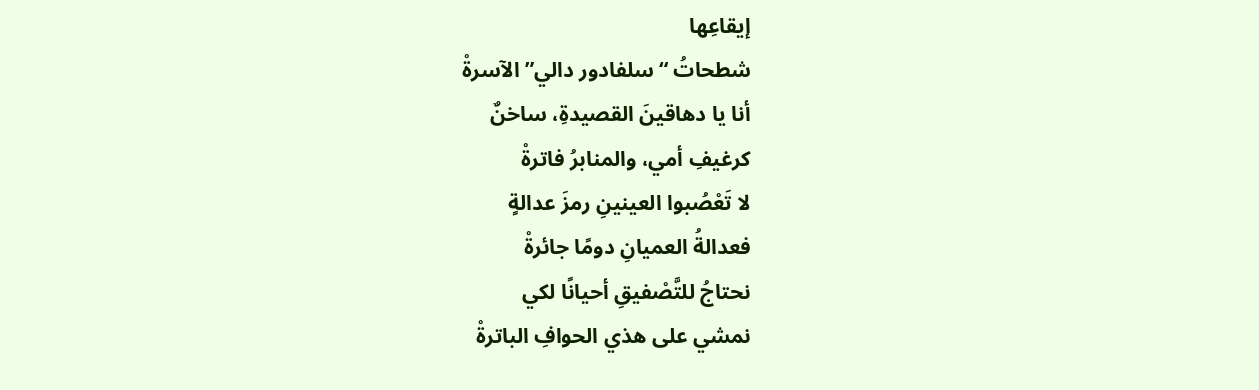إيقاعِها
شطحاتُ “سلفادور دالي” الآسرةْ
أنا يا دهاقينَ القصيدةِ، ساخنٌ
كرغيفِ أمي، والمنابرُ فاترةْ
لا تَعْصُبوا العينينِ رمزَ عدالةٍ
فعدالةُ العميانِ دومًا جائرةْ
نحتاجُ للتَّصْفيقِ أحيانًا لكي
نمشي على هذي الحوافِ الباترةْ